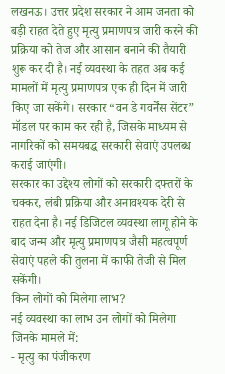लखनऊ। उत्तर प्रदेश सरकार ने आम जनता को बड़ी राहत देते हुए मृत्यु प्रमाणपत्र जारी करने की प्रक्रिया को तेज और आसान बनाने की तैयारी शुरू कर दी है। नई व्यवस्था के तहत अब कई मामलों में मृत्यु प्रमाणपत्र एक ही दिन में जारी किए जा सकेंगे। सरकार “वन डे गवर्नेंस सेंटर” मॉडल पर काम कर रही है, जिसके माध्यम से नागरिकों को समयबद्ध सरकारी सेवाएं उपलब्ध कराई जाएंगी।
सरकार का उद्देश्य लोगों को सरकारी दफ्तरों के चक्कर, लंबी प्रक्रिया और अनावश्यक देरी से राहत देना है। नई डिजिटल व्यवस्था लागू होने के बाद जन्म और मृत्यु प्रमाणपत्र जैसी महत्वपूर्ण सेवाएं पहले की तुलना में काफी तेजी से मिल सकेंगी।
किन लोगों को मिलेगा लाभ?
नई व्यवस्था का लाभ उन लोगों को मिलेगा जिनके मामले में:
- मृत्यु का पंजीकरण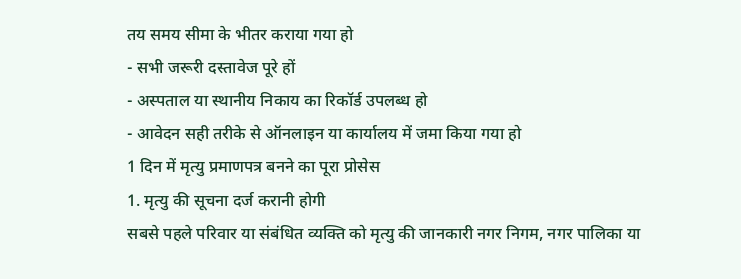तय समय सीमा के भीतर कराया गया हो
- सभी जरूरी दस्तावेज पूरे हों
- अस्पताल या स्थानीय निकाय का रिकॉर्ड उपलब्ध हो
- आवेदन सही तरीके से ऑनलाइन या कार्यालय में जमा किया गया हो
1 दिन में मृत्यु प्रमाणपत्र बनने का पूरा प्रोसेस
1. मृत्यु की सूचना दर्ज करानी होगी
सबसे पहले परिवार या संबंधित व्यक्ति को मृत्यु की जानकारी नगर निगम, नगर पालिका या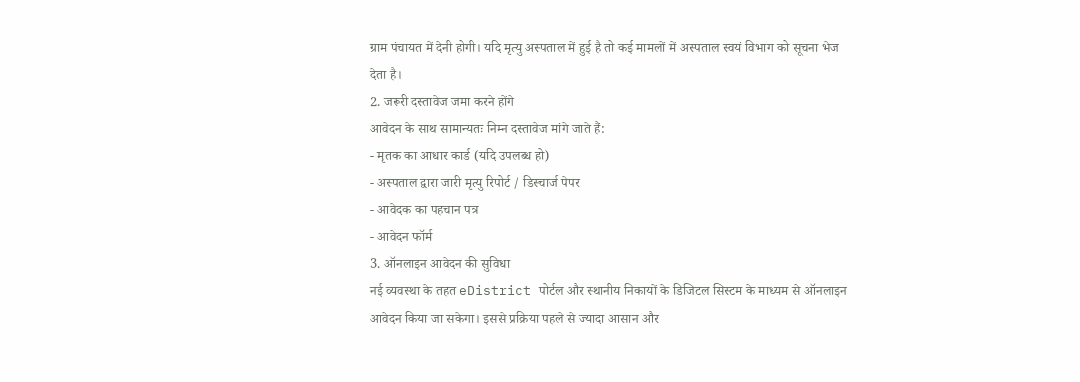ग्राम पंचायत में देनी होगी। यदि मृत्यु अस्पताल में हुई है तो कई मामलों में अस्पताल स्वयं विभाग को सूचना भेज देता है।
2. जरूरी दस्तावेज जमा करने होंगे
आवेदन के साथ सामान्यतः निम्न दस्तावेज मांगे जाते हैं:
- मृतक का आधार कार्ड (यदि उपलब्ध हो)
- अस्पताल द्वारा जारी मृत्यु रिपोर्ट / डिस्चार्ज पेपर
- आवेदक का पहचान पत्र
- आवेदन फॉर्म
3. ऑनलाइन आवेदन की सुविधा
नई व्यवस्था के तहत eDistrict पोर्टल और स्थानीय निकायों के डिजिटल सिस्टम के माध्यम से ऑनलाइन आवेदन किया जा सकेगा। इससे प्रक्रिया पहले से ज्यादा आसान और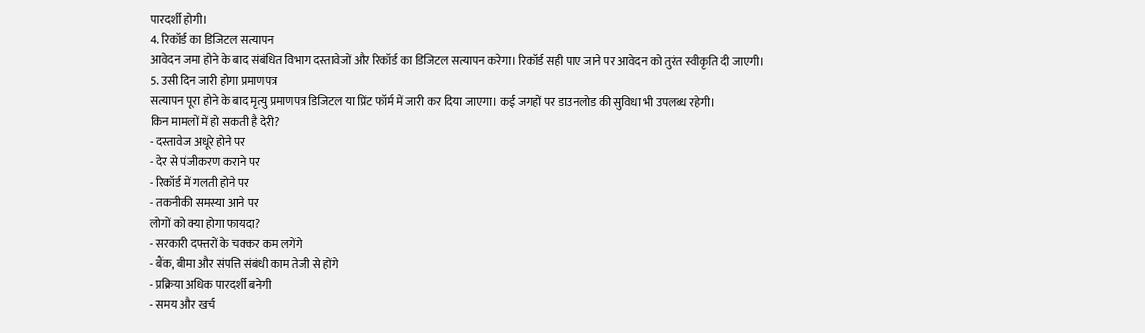पारदर्शी होगी।
4. रिकॉर्ड का डिजिटल सत्यापन
आवेदन जमा होने के बाद संबंधित विभाग दस्तावेजों और रिकॉर्ड का डिजिटल सत्यापन करेगा। रिकॉर्ड सही पाए जाने पर आवेदन को तुरंत स्वीकृति दी जाएगी।
5. उसी दिन जारी होगा प्रमाणपत्र
सत्यापन पूरा होने के बाद मृत्यु प्रमाणपत्र डिजिटल या प्रिंट फॉर्म में जारी कर दिया जाएगा। कई जगहों पर डाउनलोड की सुविधा भी उपलब्ध रहेगी।
किन मामलों में हो सकती है देरी?
- दस्तावेज अधूरे होने पर
- देर से पंजीकरण कराने पर
- रिकॉर्ड में गलती होने पर
- तकनीकी समस्या आने पर
लोगों को क्या होगा फायदा?
- सरकारी दफ्तरों के चक्कर कम लगेंगे
- बैंक, बीमा और संपत्ति संबंधी काम तेजी से होंगे
- प्रक्रिया अधिक पारदर्शी बनेगी
- समय और खर्च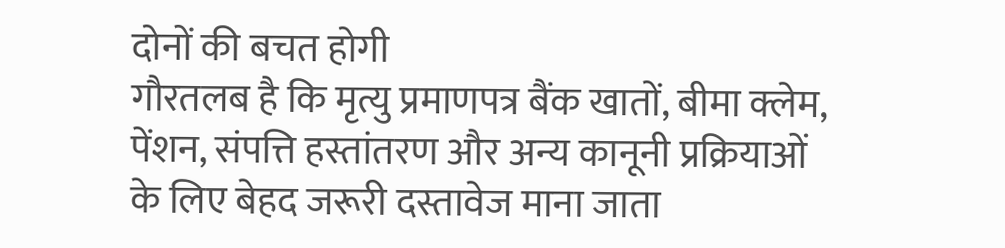दोनों की बचत होगी
गौरतलब है कि मृत्यु प्रमाणपत्र बैंक खातों, बीमा क्लेम, पेंशन, संपत्ति हस्तांतरण और अन्य कानूनी प्रक्रियाओं के लिए बेहद जरूरी दस्तावेज माना जाता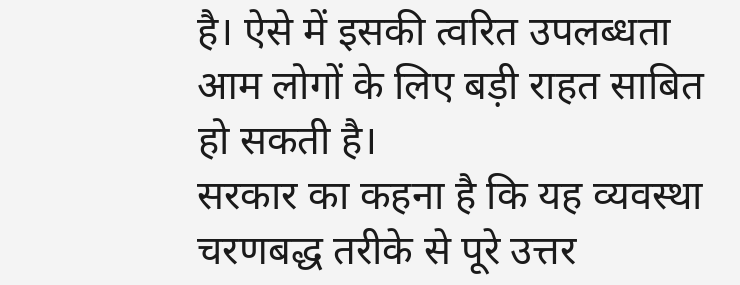है। ऐसे में इसकी त्वरित उपलब्धता आम लोगों के लिए बड़ी राहत साबित हो सकती है।
सरकार का कहना है कि यह व्यवस्था चरणबद्ध तरीके से पूरे उत्तर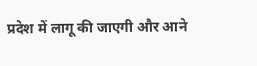प्रदेश में लागू की जाएगी और आने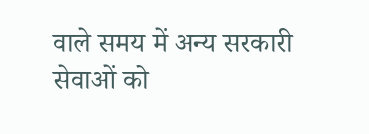वाले समय में अन्य सरकारी सेवाओं को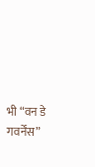भी “वन डे गवर्नेंस”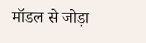मॉडल से जोड़ा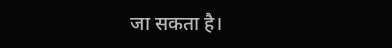जा सकता है।